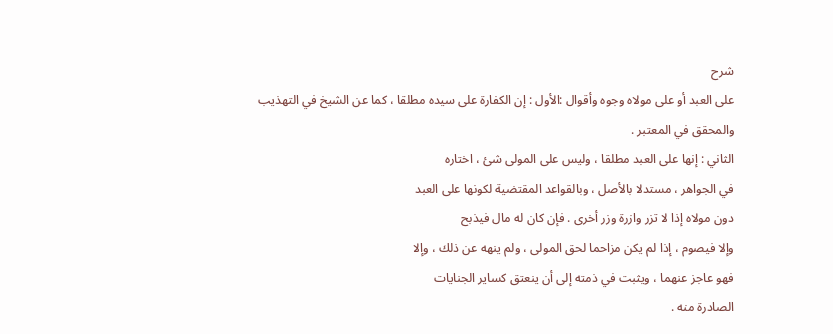شرح
على العبد أو على مولاه وجوه وأقوال :الأول : إن الكفارة على سيده مطلقا ، كما عن الشيخ في التهذيب
والمحقق في المعتبر .
الثاني : إنها على العبد مطلقا ، وليس على المولى شئ ، اختاره
في الجواهر ، مستدلا بالأصل ، وبالقواعد المقتضية لكونها على العبد
دون مولاه إذا لا تزر وازرة وزر أخرى . فإن كان له مال فيذبح
وإلا فيصوم ، إذا لم يكن مزاحما لحق المولى ، ولم ينهه عن ذلك ، وإلا
فهو عاجز عنهما ، ويثبت في ذمته إلى أن ينعتق كساير الجنايات
الصادرة منه .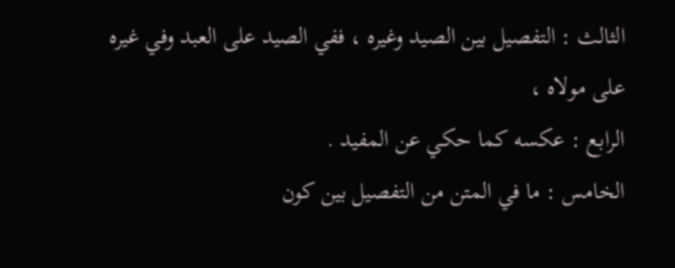الثالث : التفصيل بين الصيد وغيره ، ففي الصيد على العبد وفي غيره
على مولاه ،
الرابع : عكسه كما حكي عن المفيد .
الخامس : ما في المتن من التفصيل بين كون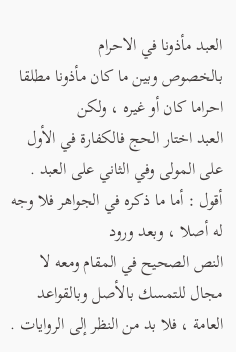العبد مأذونا في الاحرام
بالخصوص وبين ما كان مأذونا مطلقا احراما كان أو غيره ، ولكن
العبد اختار الحج فالكفارة في الأول على المولى وفي الثاني على العبد .
أقول : أما ما ذكره في الجواهر فلا وجه له أصلا ، وبعد ورود
النص الصحيح في المقام ومعه لا مجال للتمسك بالأصل وبالقواعد
العامة ، فلا بد من النظر إلى الروايات .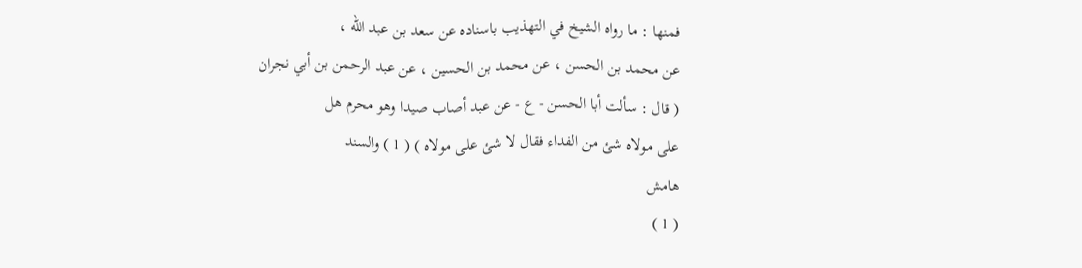فمنها : ما رواه الشيخ في التهذيب باسناده عن سعد بن عبد الله ،
عن محمد بن الحسن ، عن محمد بن الحسين ، عن عبد الرحمن بن أبي نجران
( قال : سألت أبا الحسن - ع - عن عبد أصاب صيدا وهو محرم هل
على مولاه شئ من الفداء فقال لا شئ على مولاه ) ( 1 ) والسند
هامش
( 1 )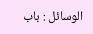الوسائل : باب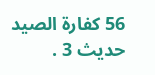56 كفارة الصيد حديث 3 .